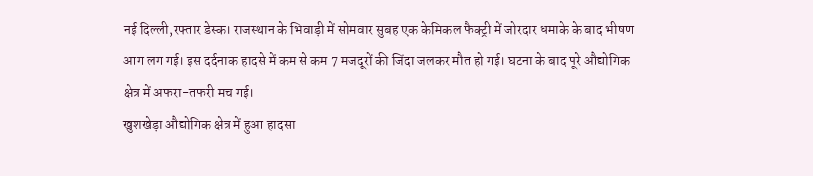नई दिल्ली,रफ्तार डेस्क। राजस्थान के भिवाड़ी में सोमवार सुबह एक केमिकल फैक्ट्री में जोरदार धमाके के बाद भीषण आग लग गई। इस दर्दनाक हादसे में कम से कम 7 मजदूरों की जिंदा जलकर मौत हो गई। घटना के बाद पूरे औद्योगिक क्षेत्र में अफरा-तफरी मच गई।
खुशखेड़ा औद्योगिक क्षेत्र में हुआ हादसा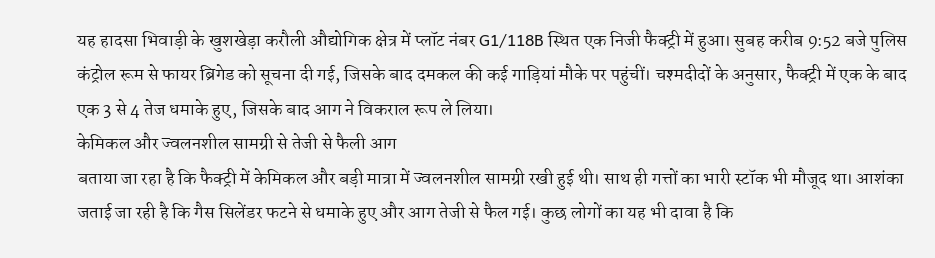यह हादसा भिवाड़ी के खुशखेड़ा करौली औद्योगिक क्षेत्र में प्लॉट नंबर G1/118B स्थित एक निजी फैक्ट्री में हुआ। सुबह करीब 9:52 बजे पुलिस कंट्रोल रूम से फायर ब्रिगेड को सूचना दी गई, जिसके बाद दमकल की कई गाड़ियां मौके पर पहुंचीं। चश्मदीदों के अनुसार, फैक्ट्री में एक के बाद एक 3 से 4 तेज धमाके हुए, जिसके बाद आग ने विकराल रूप ले लिया।
केमिकल और ज्वलनशील सामग्री से तेजी से फैली आग
बताया जा रहा है कि फैक्ट्री में केमिकल और बड़ी मात्रा में ज्वलनशील सामग्री रखी हुई थी। साथ ही गत्तों का भारी स्टॉक भी मौजूद था। आशंका जताई जा रही है कि गैस सिलेंडर फटने से धमाके हुए और आग तेजी से फैल गई। कुछ लोगों का यह भी दावा है कि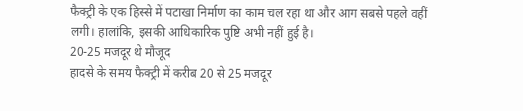फैक्ट्री के एक हिस्से में पटाखा निर्माण का काम चल रहा था और आग सबसे पहले वहीं लगी। हालांकि, इसकी आधिकारिक पुष्टि अभी नहीं हुई है।
20-25 मजदूर थे मौजूद
हादसे के समय फैक्ट्री में करीब 20 से 25 मजदूर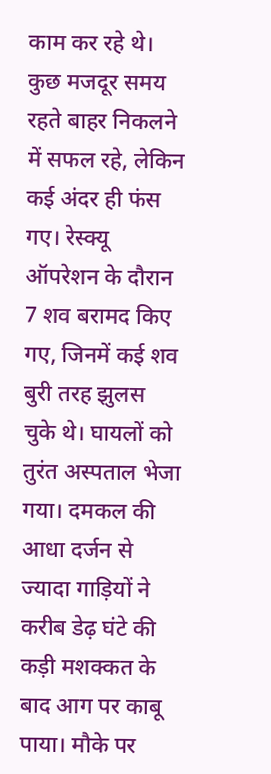काम कर रहे थे। कुछ मजदूर समय रहते बाहर निकलने में सफल रहे, लेकिन कई अंदर ही फंस गए। रेस्क्यू ऑपरेशन के दौरान 7 शव बरामद किए गए, जिनमें कई शव बुरी तरह झुलस चुके थे। घायलों को तुरंत अस्पताल भेजा गया। दमकल की आधा दर्जन से ज्यादा गाड़ियों ने करीब डेढ़ घंटे की कड़ी मशक्कत के बाद आग पर काबू पाया। मौके पर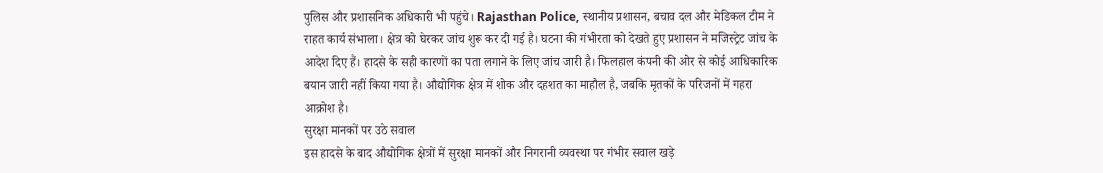पुलिस और प्रशासनिक अधिकारी भी पहुंचे। Rajasthan Police, स्थानीय प्रशासन, बचाव दल और मेडिकल टीम ने राहत कार्य संभाला। क्षेत्र को घेरकर जांच शुरू कर दी गई है। घटना की गंभीरता को देखते हुए प्रशासन ने मजिस्ट्रेट जांच के आदेश दिए हैं। हादसे के सही कारणों का पता लगाने के लिए जांच जारी है। फिलहाल कंपनी की ओर से कोई आधिकारिक बयान जारी नहीं किया गया है। औद्योगिक क्षेत्र में शोक और दहशत का माहौल है, जबकि मृतकों के परिजनों में गहरा आक्रोश है।
सुरक्षा मानकों पर उठे सवाल
इस हादसे के बाद औद्योगिक क्षेत्रों में सुरक्षा मानकों और निगरानी व्यवस्था पर गंभीर सवाल खड़े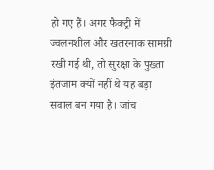हो गए हैं। अगर फैक्ट्री में ज्वलनशील और खतरनाक सामग्री रखी गई थी, तो सुरक्षा के पुख्ता इंतजाम क्यों नहीं थे यह बड़ा सवाल बन गया है। जांच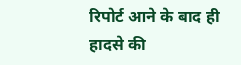रिपोर्ट आने के बाद ही हादसे की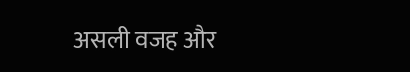असली वजह और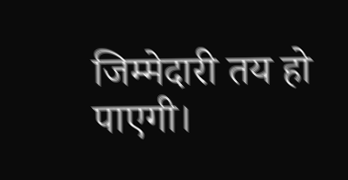जिम्मेदारी तय हो पाएगी।